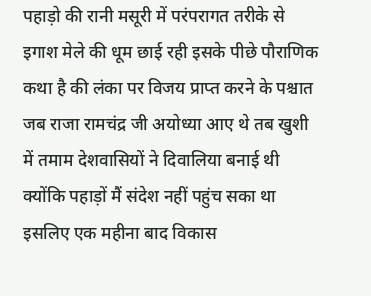पहाड़ो की रानी मसूरी में परंपरागत तरीके से इगाश मेले की धूम छाई रही इसके पीछे पौराणिक कथा है की लंका पर विजय प्राप्त करने के पश्चात जब राजा रामचंद्र जी अयोध्या आए थे तब खुशी में तमाम देशवासियों ने दिवालिया बनाई थी क्योंकि पहाड़ों मैं संदेश नहीं पहुंच सका था इसलिए एक महीना बाद विकास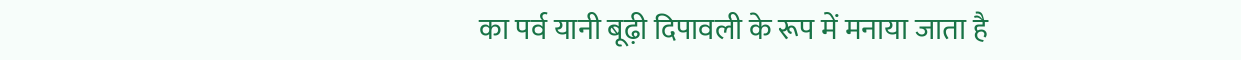का पर्व यानी बूढ़ी दिपावली के रूप में मनाया जाता है